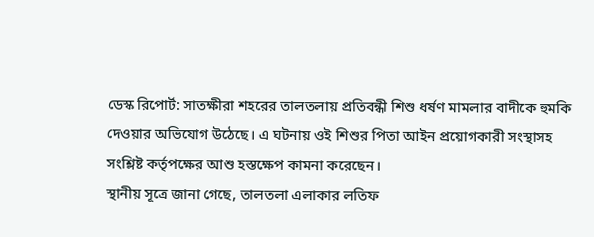ডেস্ক রিপোর্ট: সাতক্ষীরা শহরের তালতলায় প্রতিবন্ধী শিশু ধর্ষণ মামলার বাদীকে হুমকি দেওয়ার অভিযোগ উঠেছে। এ ঘটনায় ওই শিশুর পিতা আইন প্রয়োগকারী সংস্থাসহ সংশ্লিষ্ট কর্তৃপক্ষের আশু হস্তক্ষেপ কামনা করেছেন।
স্থানীয় সূত্রে জানা গেছে, তালতলা এলাকার লতিফ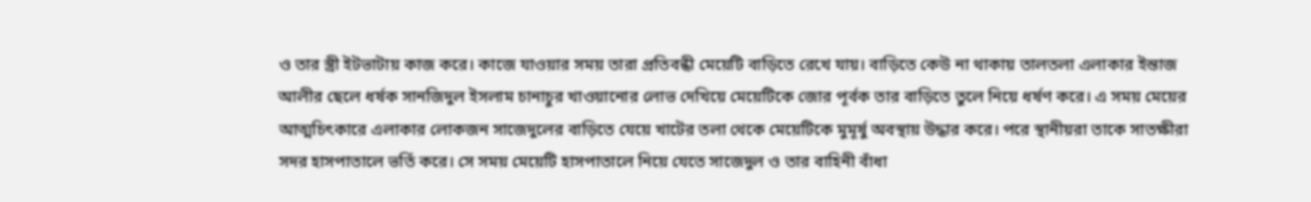ও তার স্ত্রী ইটভাটায় কাজ করে। কাজে যাওয়ার সময় তারা প্রতিবন্ধী মেয়েটি বাড়িতে রেখে যায়। বাড়িতে কেউ না থাকায় তালতলা এলাকার ইন্তাজ আলীর ছেলে ধর্ষক সানজিদুল ইসলাম চানাচুর খাওয়ানোর লোভ দেখিয়ে মেয়েটিকে জোর পূর্বক তার বাড়িতে তুলে নিয়ে ধর্ষণ করে। এ সময় মেয়ের আত্মচিৎকারে এলাকার লোকজন সাজেদুলের বাড়িতে যেয়ে খাটের তলা থেকে মেয়েটিকে মুমূর্ষু অবস্থায় উদ্ধার করে। পরে স্থানীয়রা তাকে সাতক্ষীরা সদর হাসপাতালে ভর্তি করে। সে সময় মেয়েটি হাসপাতালে নিয়ে যেতে সাজেদুল ও তার বাহিনী বাঁধা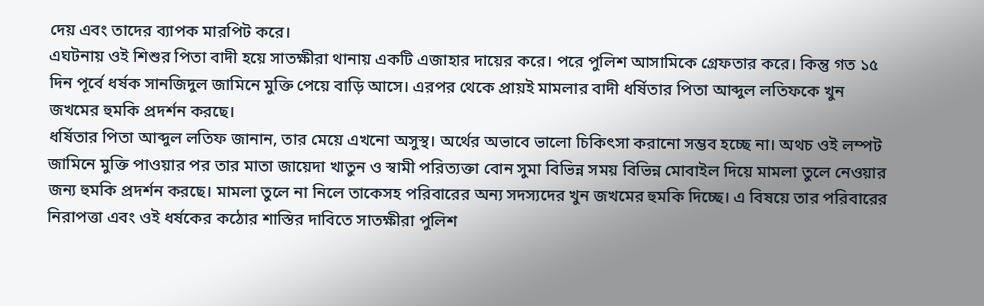দেয় এবং তাদের ব্যাপক মারপিট করে।
এঘটনায় ওই শিশুর পিতা বাদী হয়ে সাতক্ষীরা থানায় একটি এজাহার দায়ের করে। পরে পুলিশ আসামিকে গ্রেফতার করে। কিন্তু গত ১৫ দিন পূর্বে ধর্ষক সানজিদুল জামিনে মুক্তি পেয়ে বাড়ি আসে। এরপর থেকে প্রায়ই মামলার বাদী ধর্ষিতার পিতা আব্দুল লতিফকে খুন জখমের হুমকি প্রদর্শন করছে।
ধর্ষিতার পিতা আব্দুল লতিফ জানান, তার মেয়ে এখনো অসুস্থ। অর্থের অভাবে ভালো চিকিৎসা করানো সম্ভব হচ্ছে না। অথচ ওই লম্পট জামিনে মুক্তি পাওয়ার পর তার মাতা জায়েদা খাতুন ও স্বামী পরিত্যক্তা বোন সুমা বিভিন্ন সময় বিভিন্ন মোবাইল দিয়ে মামলা তুলে নেওয়ার জন্য হুমকি প্রদর্শন করছে। মামলা তুলে না নিলে তাকেসহ পরিবারের অন্য সদস্যদের খুন জখমের হুমকি দিচ্ছে। এ বিষয়ে তার পরিবারের নিরাপত্তা এবং ওই ধর্ষকের কঠোর শাস্তির দাবিতে সাতক্ষীরা পুলিশ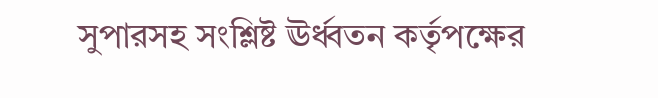সুপারসহ সংশ্লিষ্ট ঊর্ধ্বতন কর্তৃপক্ষের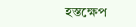হস্তক্ষেপ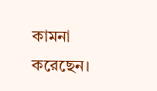কামনা করেছেন।